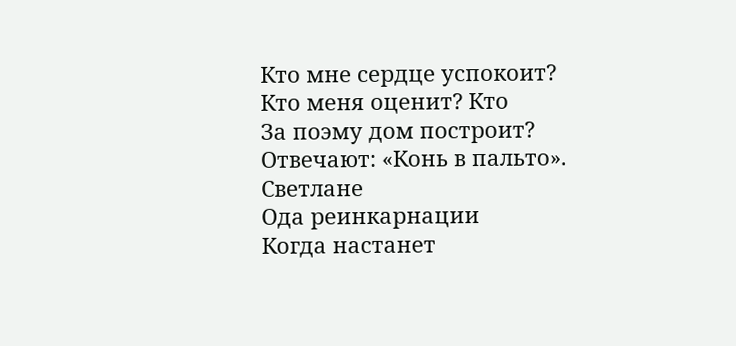Кто мне сердце успокоит?
Кто меня оценит? Кто
За поэму дом построит?
Отвечают: «Конь в пальто».
Светлане
Ода реинкарнации
Когда настанет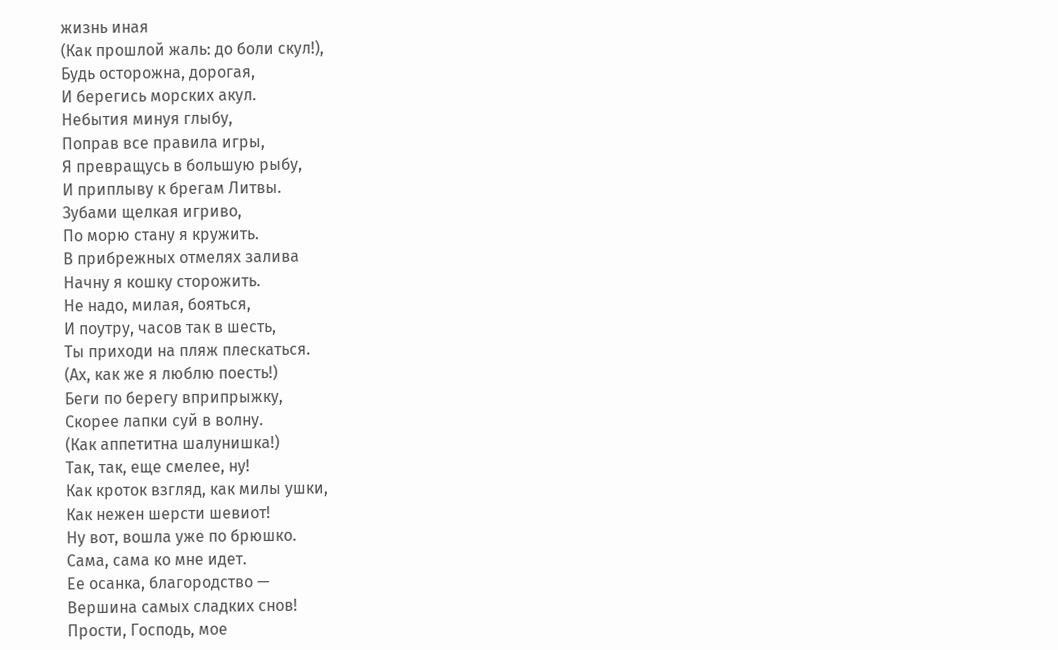жизнь иная
(Как прошлой жаль: до боли скул!),
Будь осторожна, дорогая,
И берегись морских акул.
Небытия минуя глыбу,
Поправ все правила игры,
Я превращусь в большую рыбу,
И приплыву к брегам Литвы.
Зубами щелкая игриво,
По морю стану я кружить.
В прибрежных отмелях залива
Начну я кошку сторожить.
Не надо, милая, бояться,
И поутру, часов так в шесть,
Ты приходи на пляж плескаться.
(Ах, как же я люблю поесть!)
Беги по берегу вприпрыжку,
Скорее лапки суй в волну.
(Как аппетитна шалунишка!)
Так, так, еще смелее, ну!
Как кроток взгляд, как милы ушки,
Как нежен шерсти шевиот!
Ну вот, вошла уже по брюшко.
Сама, сама ко мне идет.
Ее осанка, благородство —
Вершина самых сладких снов!
Прости, Господь, мое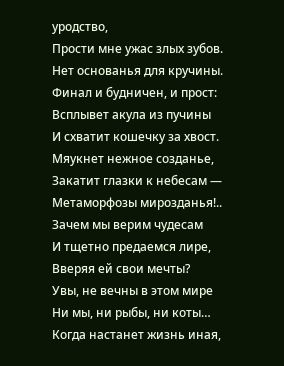уродство,
Прости мне ужас злых зубов.
Нет основанья для кручины.
Финал и будничен, и прост:
Всплывет акула из пучины
И схватит кошечку за хвост.
Мяукнет нежное созданье,
Закатит глазки к небесам —
Метаморфозы мирозданья!..
Зачем мы верим чудесам
И тщетно предаемся лире,
Вверяя ей свои мечты?
Увы, не вечны в этом мире
Ни мы, ни рыбы, ни коты…
Когда настанет жизнь иная,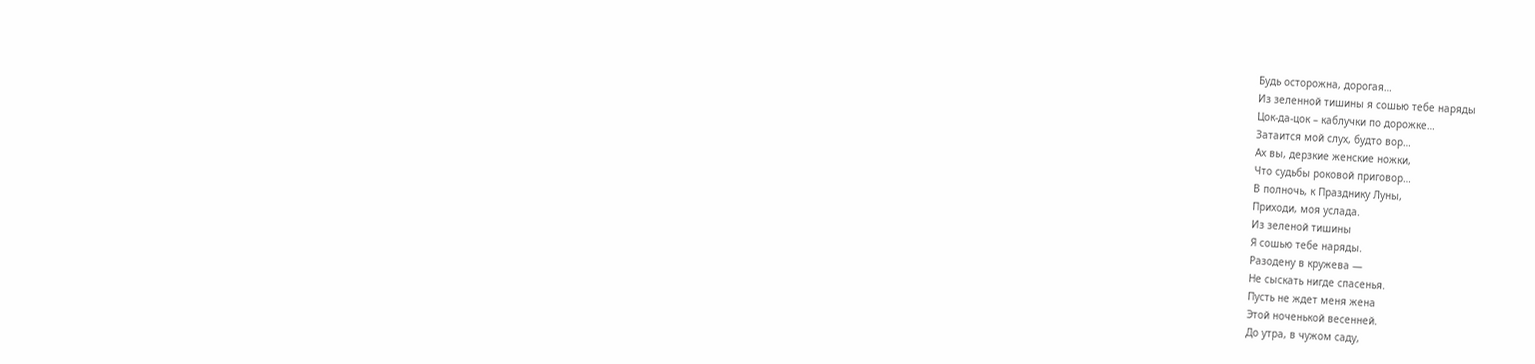Будь осторожна, дорогая…
Из зеленной тишины я сошью тебе наряды
Цок-да-цок – каблучки по дорожке…
Затаится мой слух, будто вор…
Ах вы, дерзкие женские ножки,
Что судьбы роковой приговор…
В полночь, к Празднику Луны,
Приходи, моя услада.
Из зеленой тишины
Я сошью тебе наряды.
Разодену в кружева —
Не сыскать нигде спасенья.
Пусть не ждет меня жена
Этой ноченькой весенней.
До утра, в чужом саду,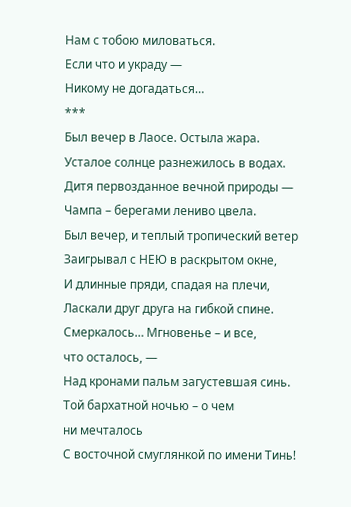Нам с тобою миловаться.
Если что и украду —
Никому не догадаться…
***
Был вечер в Лаосе. Остыла жара.
Усталое солнце разнежилось в водах.
Дитя первозданное вечной природы —
Чампа – берегами лениво цвела.
Был вечер, и теплый тропический ветер
Заигрывал с НЕЮ в раскрытом окне,
И длинные пряди, спадая на плечи,
Ласкали друг друга на гибкой спине.
Смеркалось… Мгновенье – и все,
что осталось, —
Над кронами пальм загустевшая синь.
Той бархатной ночью – о чем
ни мечталось
С восточной смуглянкой по имени Тинь!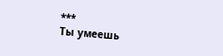***
Ты умеешь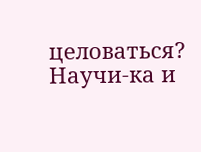целоваться?
Научи-ка и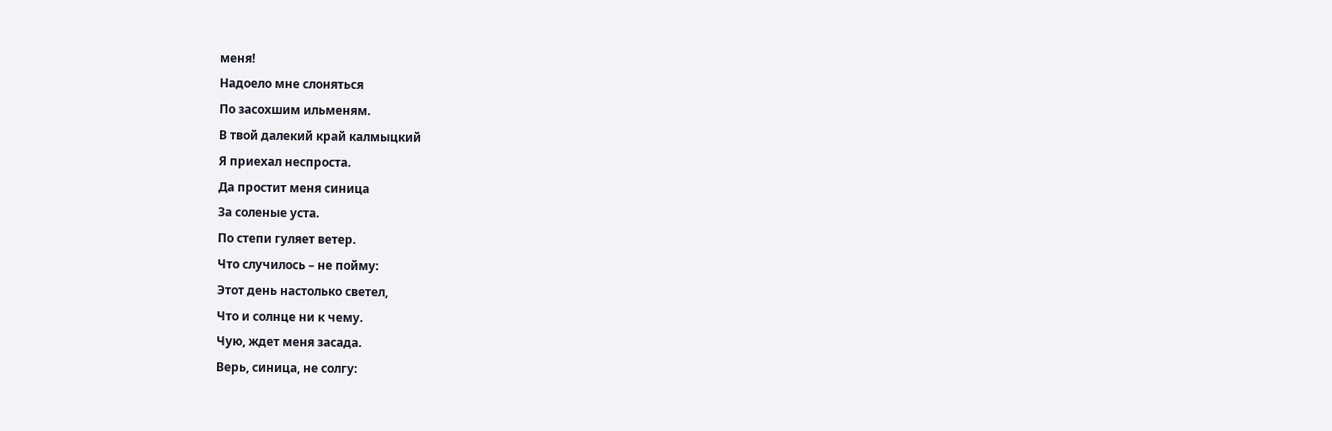меня!
Надоело мне слоняться
По засохшим ильменям.
В твой далекий край калмыцкий
Я приехал неспроста.
Да простит меня синица
За соленые уста.
По степи гуляет ветер.
Что случилось – не пойму:
Этот день настолько светел,
Что и солнце ни к чему.
Чую, ждет меня засада.
Верь, синица, не солгу: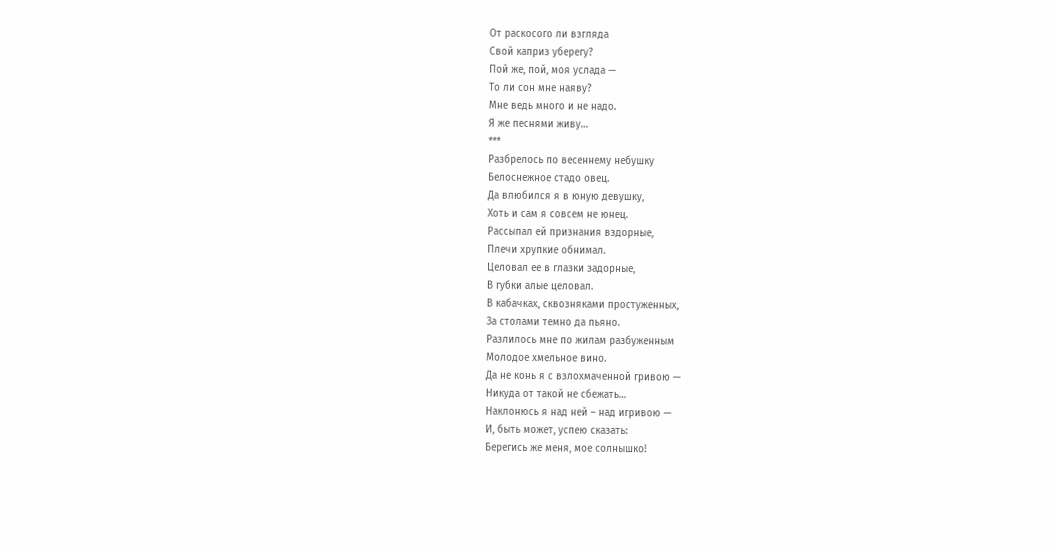От раскосого ли взгляда
Свой каприз уберегу?
Пой же, пой, моя услада —
То ли сон мне наяву?
Мне ведь много и не надо.
Я же песнями живу…
***
Разбрелось по весеннему небушку
Белоснежное стадо овец.
Да влюбился я в юную девушку,
Хоть и сам я совсем не юнец.
Рассыпал ей признания вздорные,
Плечи хрупкие обнимал.
Целовал ее в глазки задорные,
В губки алые целовал.
В кабачках, сквозняками простуженных,
За столами темно да пьяно.
Разлилось мне по жилам разбуженным
Молодое хмельное вино.
Да не конь я с взлохмаченной гривою —
Никуда от такой не сбежать…
Наклонюсь я над ней – над игривою —
И, быть может, успею сказать:
Берегись же меня, мое солнышко!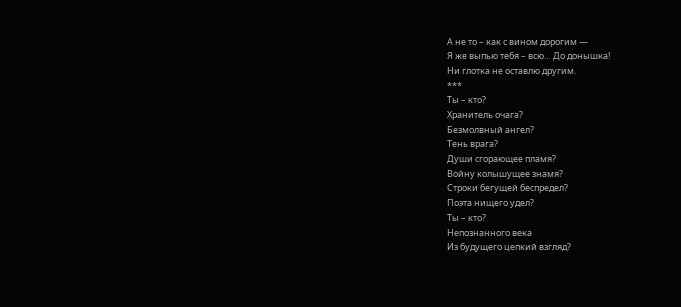А не то – как с вином дорогим —
Я же выпью тебя – всю… До донышка!
Ни глотка не оставлю другим.
***
Ты – кто?
Хранитель очага?
Безмолвный ангел?
Тень врага?
Души сгорающее пламя?
Войну колышущее знамя?
Строки бегущей беспредел?
Поэта нищего удел?
Ты – кто?
Непознанного века
Из будущего цепкий взгляд?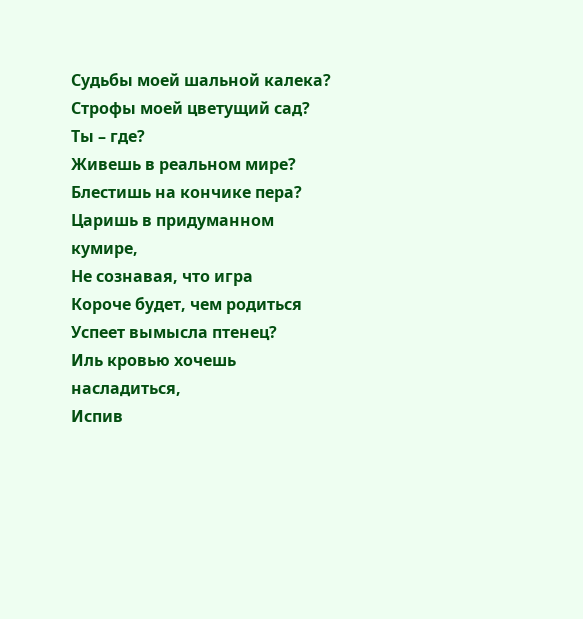Судьбы моей шальной калека?
Строфы моей цветущий сад?
Ты – где?
Живешь в реальном мире?
Блестишь на кончике пера?
Царишь в придуманном кумире,
Не сознавая, что игра
Короче будет, чем родиться
Успеет вымысла птенец?
Иль кровью хочешь насладиться,
Испив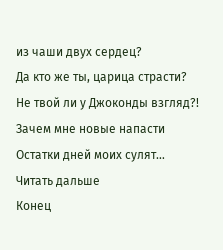из чаши двух сердец?
Да кто же ты, царица страсти?
Не твой ли у Джоконды взгляд?!
Зачем мне новые напасти
Остатки дней моих сулят…
Читать дальше
Конец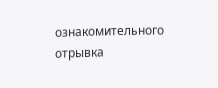ознакомительного отрывка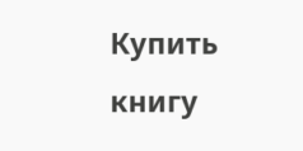Купить книгу